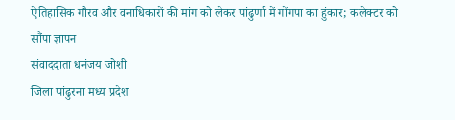ऐतिहासिक गौरव और वनाधिकारों की मांग को लेकर पांढुर्णा में गोंगपा का हुंकार; कलेक्टर को सौंपा ज्ञापन
संवाददाता धनंजय जोशी
जिला पांढुरना मध्य प्रदेश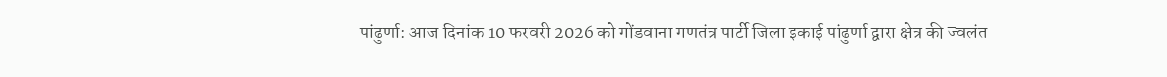पांढुर्णा: आज दिनांक 10 फरवरी 2026 को गोंडवाना गणतंत्र पार्टी जिला इकाई पांढुर्णा द्वारा क्षेत्र की ज्वलंत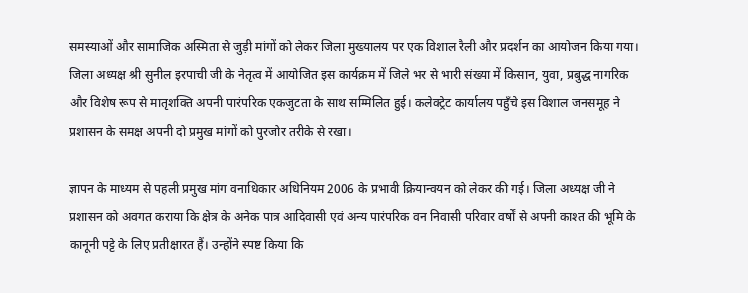समस्याओं और सामाजिक अस्मिता से जुड़ी मांगों को लेकर जिला मुख्यालय पर एक विशाल रैली और प्रदर्शन का आयोजन किया गया। जिला अध्यक्ष श्री सुनील इरपाची जी के नेतृत्व में आयोजित इस कार्यक्रम में जिले भर से भारी संख्या में किसान, युवा, प्रबुद्ध नागरिक और विशेष रूप से मातृशक्ति अपनी पारंपरिक एकजुटता के साथ सम्मिलित हुई। कलेक्ट्रेट कार्यालय पहुँचे इस विशाल जनसमूह ने प्रशासन के समक्ष अपनी दो प्रमुख मांगों को पुरजोर तरीके से रखा।

ज्ञापन के माध्यम से पहली प्रमुख मांग वनाधिकार अधिनियम 2006 के प्रभावी क्रियान्वयन को लेकर की गई। जिला अध्यक्ष जी ने प्रशासन को अवगत कराया कि क्षेत्र के अनेक पात्र आदिवासी एवं अन्य पारंपरिक वन निवासी परिवार वर्षों से अपनी काश्त की भूमि के कानूनी पट्टे के लिए प्रतीक्षारत हैं। उन्होंने स्पष्ट किया कि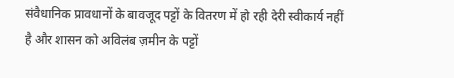संवैधानिक प्रावधानों के बावजूद पट्टों के वितरण में हो रही देरी स्वीकार्य नहीं है और शासन को अविलंब ज़मीन के पट्टों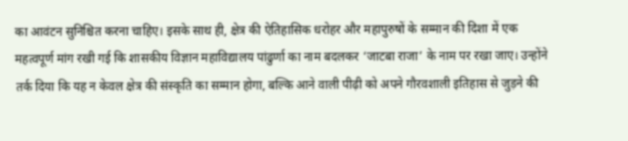का आवंटन सुनिश्चित करना चाहिए। इसके साथ ही, क्षेत्र की ऐतिहासिक धरोहर और महापुरुषों के सम्मान की दिशा में एक महत्वपूर्ण मांग रखी गई कि शासकीय विज्ञान महाविद्यालय पांढुर्णा का नाम बदलकर ‘जाटबा राजा’ के नाम पर रखा जाए। उन्होंने तर्क दिया कि यह न केवल क्षेत्र की संस्कृति का सम्मान होगा, बल्कि आने वाली पीढ़ी को अपने गौरवशाली इतिहास से जुड़ने की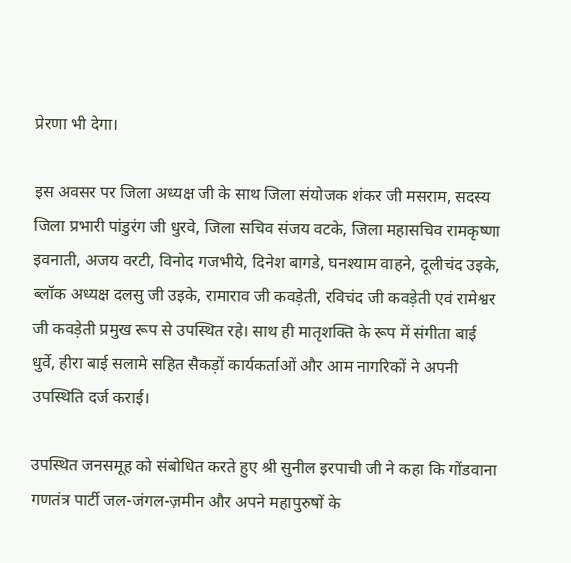प्रेरणा भी देगा।

इस अवसर पर जिला अध्यक्ष जी के साथ जिला संयोजक शंकर जी मसराम, सदस्य जिला प्रभारी पांडुरंग जी धुरवे, जिला सचिव संजय वटके, जिला महासचिव रामकृष्णा इवनाती, अजय वरटी, विनोद गजभीये, दिनेश बागडे, घनश्याम वाहने, दूलीचंद उइके, ब्लॉक अध्यक्ष दलसु जी उइके, रामाराव जी कवड़ेती, रविचंद जी कवड़ेती एवं रामेश्वर जी कवड़ेती प्रमुख रूप से उपस्थित रहे। साथ ही मातृशक्ति के रूप में संगीता बाई धुर्वे, हीरा बाई सलामे सहित सैकड़ों कार्यकर्ताओं और आम नागरिकों ने अपनी उपस्थिति दर्ज कराई।

उपस्थित जनसमूह को संबोधित करते हुए श्री सुनील इरपाची जी ने कहा कि गोंडवाना गणतंत्र पार्टी जल-जंगल-ज़मीन और अपने महापुरुषों के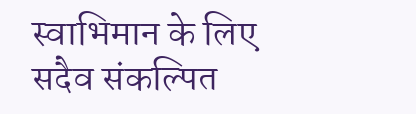स्वाभिमान के लिए सदैव संकल्पित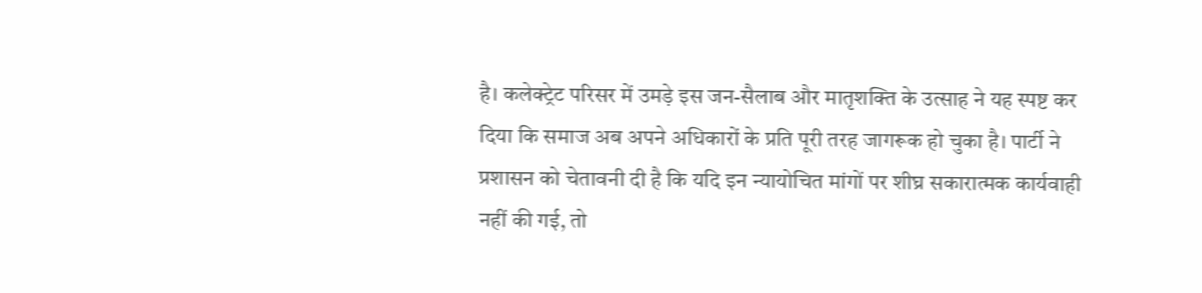है। कलेक्ट्रेट परिसर में उमड़े इस जन-सैलाब और मातृशक्ति के उत्साह ने यह स्पष्ट कर दिया कि समाज अब अपने अधिकारों के प्रति पूरी तरह जागरूक हो चुका है। पार्टी ने प्रशासन को चेतावनी दी है कि यदि इन न्यायोचित मांगों पर शीघ्र सकारात्मक कार्यवाही नहीं की गई, तो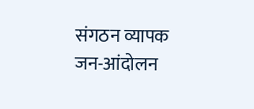संगठन व्यापक जन-आंदोलन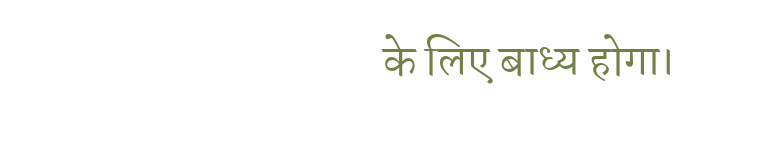के लिए बाध्य होगा।